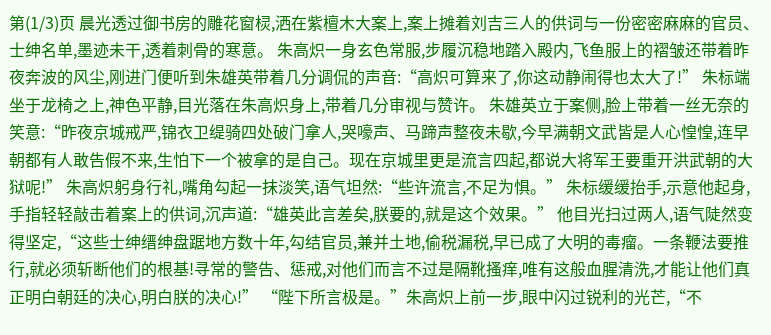第(1/3)页 晨光透过御书房的雕花窗棂,洒在紫檀木大案上,案上摊着刘吉三人的供词与一份密密麻麻的官员、士绅名单,墨迹未干,透着刺骨的寒意。 朱高炽一身玄色常服,步履沉稳地踏入殿内,飞鱼服上的褶皱还带着昨夜奔波的风尘,刚进门便听到朱雄英带着几分调侃的声音:“高炽可算来了,你这动静闹得也太大了!” 朱标端坐于龙椅之上,神色平静,目光落在朱高炽身上,带着几分审视与赞许。 朱雄英立于案侧,脸上带着一丝无奈的笑意:“昨夜京城戒严,锦衣卫缇骑四处破门拿人,哭嚎声、马蹄声整夜未歇,今早满朝文武皆是人心惶惶,连早朝都有人敢告假不来,生怕下一个被拿的是自己。现在京城里更是流言四起,都说大将军王要重开洪武朝的大狱呢!” 朱高炽躬身行礼,嘴角勾起一抹淡笑,语气坦然:“些许流言,不足为惧。” 朱标缓缓抬手,示意他起身,手指轻轻敲击着案上的供词,沉声道:“雄英此言差矣,朕要的,就是这个效果。” 他目光扫过两人,语气陡然变得坚定,“这些士绅缙绅盘踞地方数十年,勾结官员,兼并土地,偷税漏税,早已成了大明的毒瘤。一条鞭法要推行,就必须斩断他们的根基!寻常的警告、惩戒,对他们而言不过是隔靴搔痒,唯有这般血腥清洗,才能让他们真正明白朝廷的决心,明白朕的决心!” “陛下所言极是。”朱高炽上前一步,眼中闪过锐利的光芒,“不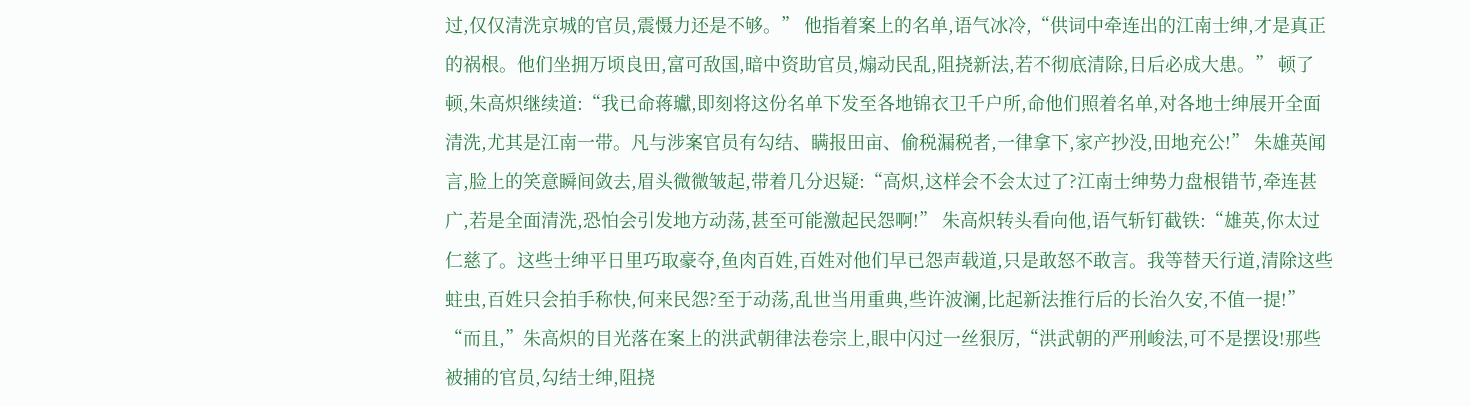过,仅仅清洗京城的官员,震慑力还是不够。” 他指着案上的名单,语气冰冷,“供词中牵连出的江南士绅,才是真正的祸根。他们坐拥万顷良田,富可敌国,暗中资助官员,煽动民乱,阻挠新法,若不彻底清除,日后必成大患。” 顿了顿,朱高炽继续道:“我已命蒋瓛,即刻将这份名单下发至各地锦衣卫千户所,命他们照着名单,对各地士绅展开全面清洗,尤其是江南一带。凡与涉案官员有勾结、瞒报田亩、偷税漏税者,一律拿下,家产抄没,田地充公!” 朱雄英闻言,脸上的笑意瞬间敛去,眉头微微皱起,带着几分迟疑:“高炽,这样会不会太过了?江南士绅势力盘根错节,牵连甚广,若是全面清洗,恐怕会引发地方动荡,甚至可能激起民怨啊!” 朱高炽转头看向他,语气斩钉截铁:“雄英,你太过仁慈了。这些士绅平日里巧取豪夺,鱼肉百姓,百姓对他们早已怨声载道,只是敢怒不敢言。我等替天行道,清除这些蛀虫,百姓只会拍手称快,何来民怨?至于动荡,乱世当用重典,些许波澜,比起新法推行后的长治久安,不值一提!” “而且,”朱高炽的目光落在案上的洪武朝律法卷宗上,眼中闪过一丝狠厉,“洪武朝的严刑峻法,可不是摆设!那些被捕的官员,勾结士绅,阻挠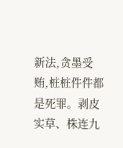新法,贪墨受贿,桩桩件件都是死罪。剥皮实草、株连九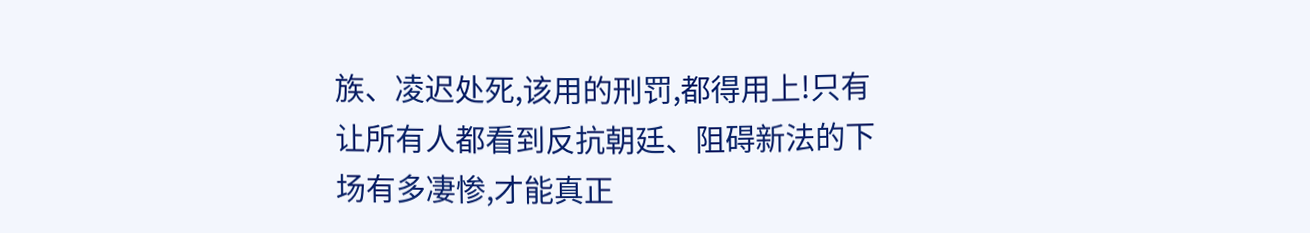族、凌迟处死,该用的刑罚,都得用上!只有让所有人都看到反抗朝廷、阻碍新法的下场有多凄惨,才能真正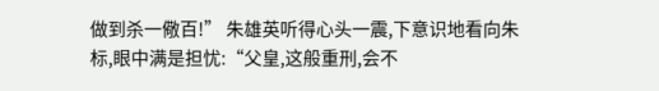做到杀一儆百!” 朱雄英听得心头一震,下意识地看向朱标,眼中满是担忧:“父皇,这般重刑,会不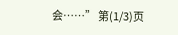会……” 第(1/3)页